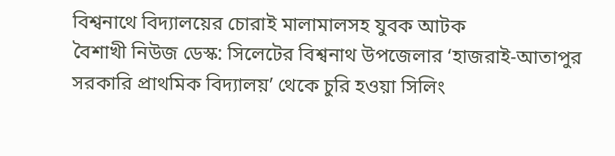বিশ্বনাথে বিদ্যালয়ের চোরাই মালামালসহ যুবক আটক
বৈশাখী নিউজ ডেস্ক: সিলেটের বিশ্বনাথ উপজেলার ‘হাজরাই-আতাপুর সরকারি প্রাথমিক বিদ্যালয়’ থেকে চুরি হওয়া সিলিং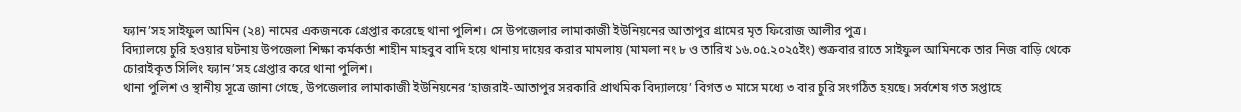ফ্যান’সহ সাইফুল আমিন (২৪) নামের একজনকে গ্রেপ্তার করেছে থানা পুলিশ। সে উপজেলার লামাকাজী ইউনিয়নের আতাপুর গ্রামের মৃত ফিরোজ আলীর পুত্র।
বিদ্যালয়ে চুরি হওয়ার ঘটনায় উপজেলা শিক্ষা কর্মকর্তা শাহীন মাহবুব বাদি হয়ে থানায় দায়ের করার মামলায় (মামলা নং ৮ ও তারিখ ১৬.০৫.২০২৫ইং) শুক্রবার রাতে সাইফুল আমিনকে তার নিজ বাড়ি থেকে চোরাইকৃত সিলিং ফ্যান’সহ গ্রেপ্তার করে থানা পুলিশ।
থানা পুলিশ ও স্থানীয় সূত্রে জানা গেছে, উপজেলার লামাকাজী ইউনিয়নের ‘হাজরাই-আতাপুর সরকারি প্রাথমিক বিদ্যালয়ে’ বিগত ৩ মাসে মধ্যে ৩ বার চুরি সংগঠিত হয়ছে। সর্বশেষ গত সপ্তাহে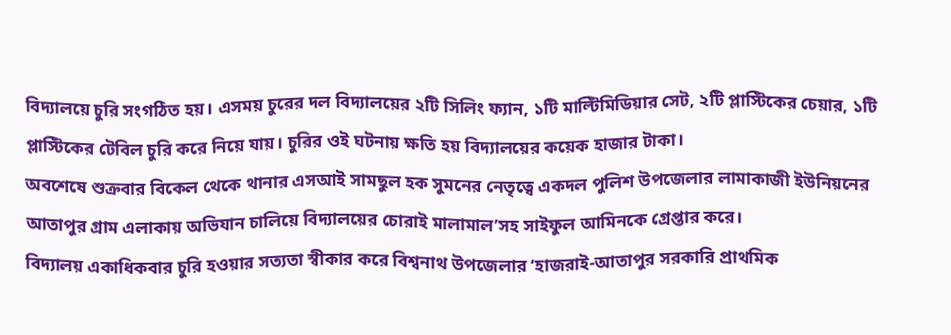বিদ্যালয়ে চুরি সংগঠিত হয়। এসময় চুরের দল বিদ্যালয়ের ২টি সিলিং ফ্যান, ১টি মাল্টিমিডিয়ার সেট, ২টি প্লাস্টিকের চেয়ার, ১টি প্লাস্টিকের টেবিল চুরি করে নিয়ে যায়। চুরির ওই ঘটনায় ক্ষতি হয় বিদ্যালয়ের কয়েক হাজার টাকা।
অবশেষে শুক্রবার বিকেল থেকে থানার এসআই সামছুল হক সুমনের নেতৃত্বে একদল পুলিশ উপজেলার লামাকাজী ইউনিয়নের আতাপুর গ্রাম এলাকায় অভিযান চালিয়ে বিদ্যালয়ের চোরাই মালামাল’সহ সাইফুল আমিনকে গ্রেপ্তার করে।
বিদ্যালয় একাধিকবার চুরি হওয়ার সত্যতা স্বীকার করে বিশ্বনাথ উপজেলার ‘হাজরাই-আতাপুর সরকারি প্রাথমিক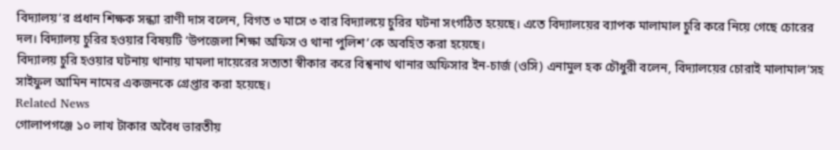বিদ্যালয়’র প্রধান শিক্ষক সন্ধ্যা রাণী দাস বলেন, বিগত ৩ মাসে ৩ বার বিদ্যালয়ে চুরির ঘটনা সংগঠিত হয়েছে। এতে বিদ্যালয়ের ব্যাপক মালামাল চুরি করে নিয়ে গেছে চোরের দল। বিদ্যালয় চুরির হওয়ার বিষয়টি ‘উপজেলা শিক্ষা অফিস ও থানা পুলিশ’কে অবহিত করা হয়েছে।
বিদ্যালয় চুরি হওয়ার ঘটনায় থানায় মামলা দায়েরের সত্যতা স্বীকার করে বিশ্বনাথ থানার অফিসার ইন-চার্জ (ওসি) এনামুল হক চৌধুরী বলেন, বিদ্যালয়ের চোরাই মালামাল’সহ সাইফুল আমিন নামের একজনকে গ্রেপ্তার করা হয়েছে।
Related News
গোলাপগঞ্জে ১০ লাখ টাকার অবৈধ ভারতীয়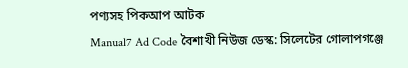পণ্যসহ পিকআপ আটক
Manual7 Ad Code বৈশাখী নিউজ ডেস্ক: সিলেটের গোলাপগঞ্জে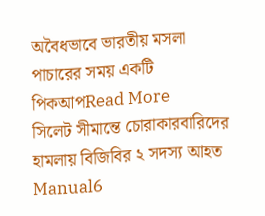অবৈধভাবে ভারতীয় মসলা পাচারের সময় একটি পিকআপRead More
সিলেট সীমান্তে চোরাকারবারিদের হামলায় বিজিবির ২ সদস্য আহত
Manual6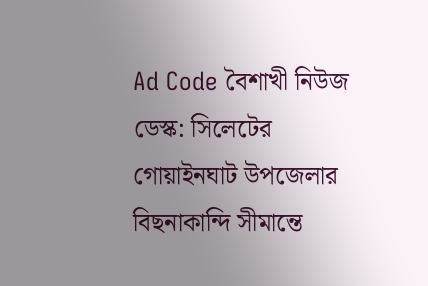Ad Code বৈশাখী নিউজ ডেস্ক: সিলেটের গোয়াইনঘাট উপজেলার বিছনাকান্দি সীমান্তে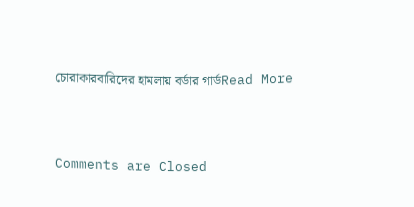চোরাকারবারিদের হামলায় বর্ডার গার্ডRead More



Comments are Closed